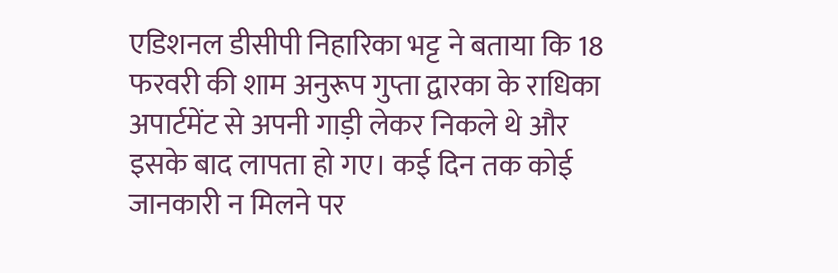एडिशनल डीसीपी निहारिका भट्ट ने बताया कि 18 फरवरी की शाम अनुरूप गुप्ता द्वारका के राधिका अपार्टमेंट से अपनी गाड़ी लेकर निकले थे और इसके बाद लापता हो गए। कई दिन तक कोई जानकारी न मिलने पर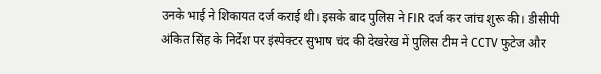उनके भाई ने शिकायत दर्ज कराई थी। इसके बाद पुलिस ने FIR दर्ज कर जांच शुरू की। डीसीपी अंकित सिंह के निर्देश पर इंस्पेक्टर सुभाष चंद की देखरेख में पुलिस टीम ने CCTV फुटेज और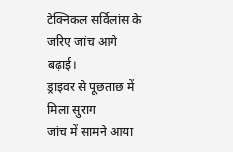टेक्निकल सर्विलांस के जरिए जांच आगे बढ़ाई।
ड्राइवर से पूछताछ में मिला सुराग
जांच में सामने आया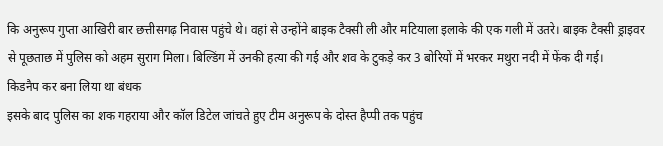कि अनुरूप गुप्ता आखिरी बार छत्तीसगढ़ निवास पहुंचे थे। वहां से उन्होंने बाइक टैक्सी ली और मटियाला इलाके की एक गली में उतरे। बाइक टैक्सी ड्राइवर से पूछताछ में पुलिस को अहम सुराग मिला। बिल्डिंग में उनकी हत्या की गई और शव के टुकड़े कर 3 बोरियों में भरकर मथुरा नदी में फेंक दी गई।
किडनैप कर बना लिया था बंधक
इसके बाद पुलिस का शक गहराया और कॉल डिटेल जांचते हुए टीम अनुरूप के दोस्त हैप्पी तक पहुंच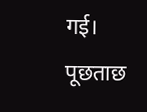गई। पूछताछ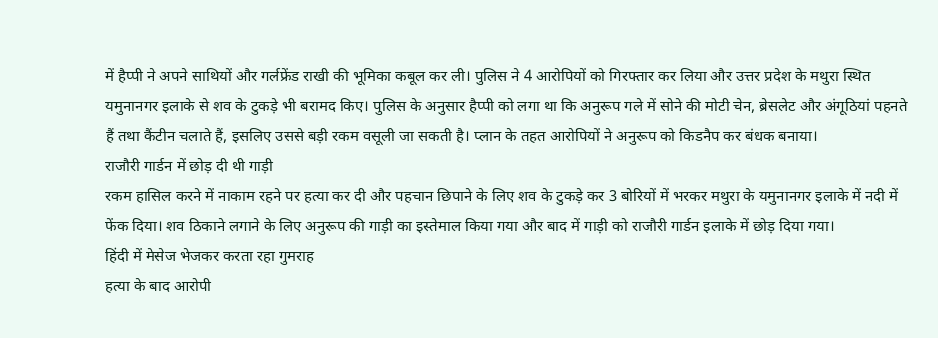में हैप्पी ने अपने साथियों और गर्लफ्रेंड राखी की भूमिका कबूल कर ली। पुलिस ने 4 आरोपियों को गिरफ्तार कर लिया और उत्तर प्रदेश के मथुरा स्थित यमुनानगर इलाके से शव के टुकड़े भी बरामद किए। पुलिस के अनुसार हैप्पी को लगा था कि अनुरूप गले में सोने की मोटी चेन, ब्रेसलेट और अंगूठियां पहनते हैं तथा कैंटीन चलाते हैं, इसलिए उससे बड़ी रकम वसूली जा सकती है। प्लान के तहत आरोपियों ने अनुरूप को किडनैप कर बंधक बनाया।
राजौरी गार्डन में छोड़ दी थी गाड़ी
रकम हासिल करने में नाकाम रहने पर हत्या कर दी और पहचान छिपाने के लिए शव के टुकड़े कर 3 बोरियों में भरकर मथुरा के यमुनानगर इलाके में नदी में फेंक दिया। शव ठिकाने लगाने के लिए अनुरूप की गाड़ी का इस्तेमाल किया गया और बाद में गाड़ी को राजौरी गार्डन इलाके में छोड़ दिया गया।
हिंदी में मेसेज भेजकर करता रहा गुमराह
हत्या के बाद आरोपी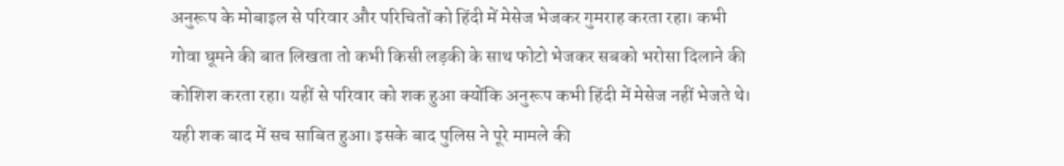अनुरूप के मोबाइल से परिवार और परिचितों को हिंदी में मेसेज भेजकर गुमराह करता रहा। कभी गोवा घूमने की बात लिखता तो कभी किसी लड़की के साथ फोटो भेजकर सबको भरोसा दिलाने की कोशिश करता रहा। यहीं से परिवार को शक हुआ क्योंकि अनुरूप कभी हिंदी में मेसेज नहीं भेजते थे। यही शक बाद में सच साबित हुआ। इसके बाद पुलिस ने पूरे मामले की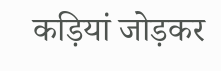कड़ियां जोड़कर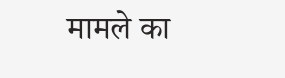मामले का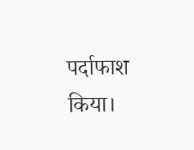पर्दाफाश किया।